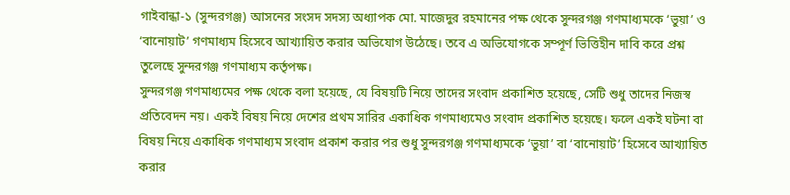গাইবান্ধা-১ (সুন্দরগঞ্জ) আসনের সংসদ সদস্য অধ্যাপক মো. মাজেদুর রহমানের পক্ষ থেকে সুন্দরগঞ্জ গণমাধ্যমকে ‘ভুয়া’ ও ‘বানোয়াট’ গণমাধ্যম হিসেবে আখ্যায়িত করার অভিযোগ উঠেছে। তবে এ অভিযোগকে সম্পূর্ণ ভিত্তিহীন দাবি করে প্রশ্ন তুলেছে সুন্দরগঞ্জ গণমাধ্যম কর্তৃপক্ষ।
সুন্দরগঞ্জ গণমাধ্যমের পক্ষ থেকে বলা হয়েছে, যে বিষয়টি নিয়ে তাদের সংবাদ প্রকাশিত হয়েছে, সেটি শুধু তাদের নিজস্ব প্রতিবেদন নয়। একই বিষয় নিয়ে দেশের প্রথম সারির একাধিক গণমাধ্যমেও সংবাদ প্রকাশিত হয়েছে। ফলে একই ঘটনা বা বিষয় নিয়ে একাধিক গণমাধ্যম সংবাদ প্রকাশ করার পর শুধু সুন্দরগঞ্জ গণমাধ্যমকে ‘ভুয়া’ বা ‘বানোয়াট’ হিসেবে আখ্যায়িত করার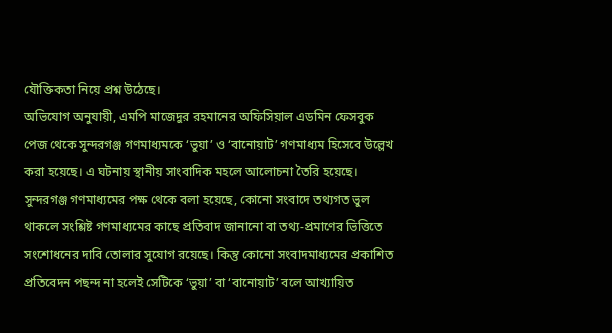যৌক্তিকতা নিয়ে প্রশ্ন উঠেছে।
অভিযোগ অনুযায়ী, এমপি মাজেদুর রহমানের অফিসিয়াল এডমিন ফেসবুক পেজ থেকে সুন্দরগঞ্জ গণমাধ্যমকে ‘ভুয়া’ ও ‘বানোয়াট’ গণমাধ্যম হিসেবে উল্লেখ করা হয়েছে। এ ঘটনায় স্থানীয় সাংবাদিক মহলে আলোচনা তৈরি হয়েছে।
সুন্দরগঞ্জ গণমাধ্যমের পক্ষ থেকে বলা হয়েছে, কোনো সংবাদে তথ্যগত ভুল থাকলে সংশ্লিষ্ট গণমাধ্যমের কাছে প্রতিবাদ জানানো বা তথ্য-প্রমাণের ভিত্তিতে সংশোধনের দাবি তোলার সুযোগ রয়েছে। কিন্তু কোনো সংবাদমাধ্যমের প্রকাশিত প্রতিবেদন পছন্দ না হলেই সেটিকে ‘ভুয়া’ বা ‘বানোয়াট’ বলে আখ্যায়িত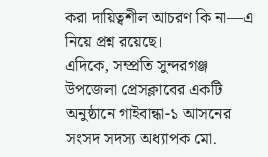করা দায়িত্বশীল আচরণ কি না—এ নিয়ে প্রশ্ন রয়েছে।
এদিকে, সম্প্রতি সুন্দরগঞ্জ উপজেলা প্রেসক্লাবের একটি অনুষ্ঠানে গাইবান্ধা-১ আসনের সংসদ সদস্য অধ্যাপক মো.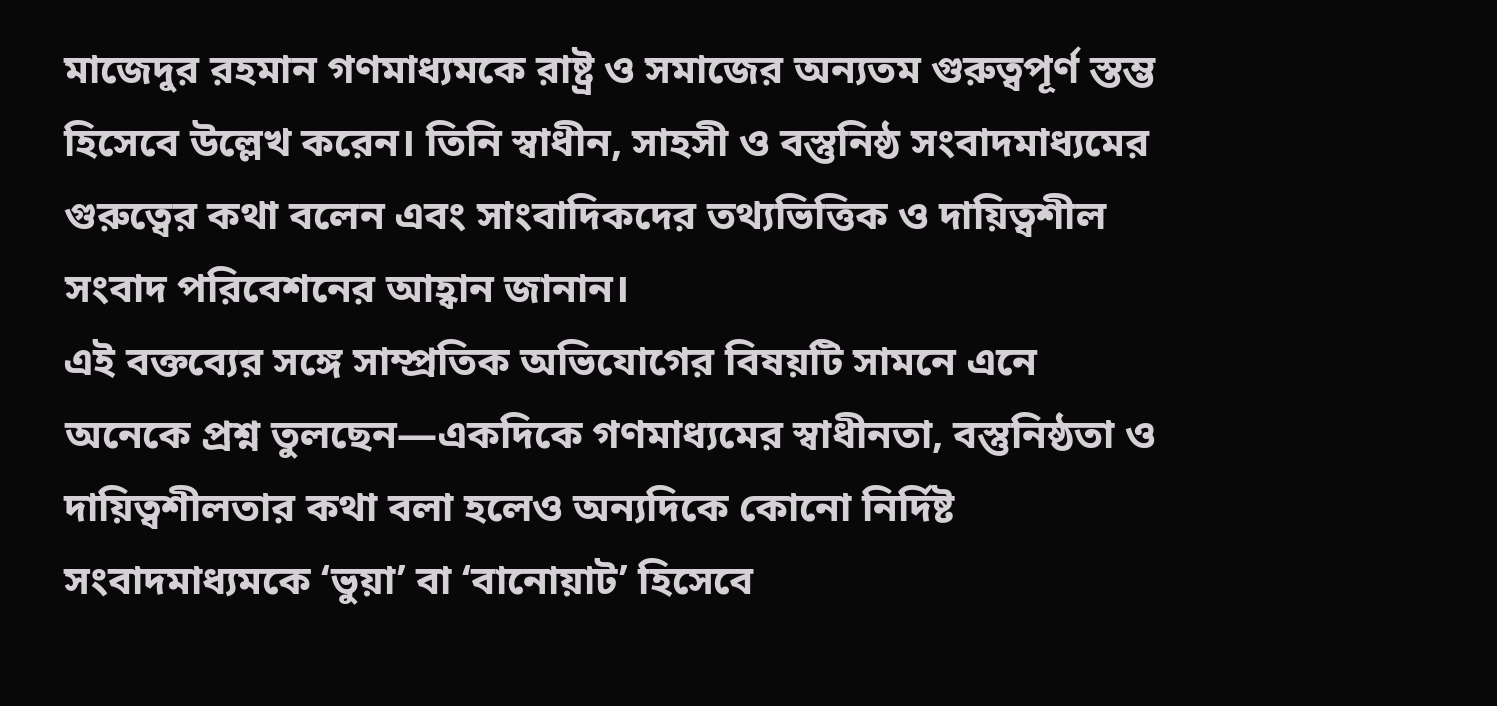মাজেদুর রহমান গণমাধ্যমকে রাষ্ট্র ও সমাজের অন্যতম গুরুত্বপূর্ণ স্তম্ভ হিসেবে উল্লেখ করেন। তিনি স্বাধীন, সাহসী ও বস্তুনিষ্ঠ সংবাদমাধ্যমের গুরুত্বের কথা বলেন এবং সাংবাদিকদের তথ্যভিত্তিক ও দায়িত্বশীল সংবাদ পরিবেশনের আহ্বান জানান।
এই বক্তব্যের সঙ্গে সাম্প্রতিক অভিযোগের বিষয়টি সামনে এনে অনেকে প্রশ্ন তুলছেন—একদিকে গণমাধ্যমের স্বাধীনতা, বস্তুনিষ্ঠতা ও দায়িত্বশীলতার কথা বলা হলেও অন্যদিকে কোনো নির্দিষ্ট সংবাদমাধ্যমকে ‘ভুয়া’ বা ‘বানোয়াট’ হিসেবে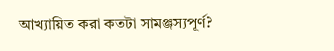আখ্যায়িত করা কতটা সামঞ্জস্যপূর্ণ?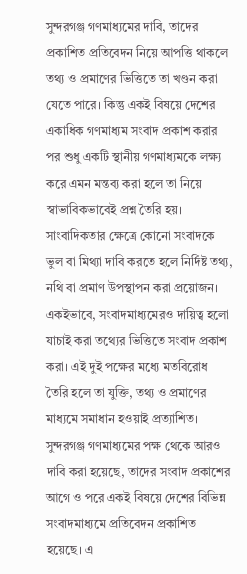সুন্দরগঞ্জ গণমাধ্যমের দাবি, তাদের প্রকাশিত প্রতিবেদন নিয়ে আপত্তি থাকলে তথ্য ও প্রমাণের ভিত্তিতে তা খণ্ডন করা যেতে পারে। কিন্তু একই বিষয়ে দেশের একাধিক গণমাধ্যম সংবাদ প্রকাশ করার পর শুধু একটি স্থানীয় গণমাধ্যমকে লক্ষ্য করে এমন মন্তব্য করা হলে তা নিয়ে স্বাভাবিকভাবেই প্রশ্ন তৈরি হয়।
সাংবাদিকতার ক্ষেত্রে কোনো সংবাদকে ভুল বা মিথ্যা দাবি করতে হলে নির্দিষ্ট তথ্য, নথি বা প্রমাণ উপস্থাপন করা প্রয়োজন। একইভাবে, সংবাদমাধ্যমেরও দায়িত্ব হলো যাচাই করা তথ্যের ভিত্তিতে সংবাদ প্রকাশ করা। এই দুই পক্ষের মধ্যে মতবিরোধ তৈরি হলে তা যুক্তি, তথ্য ও প্রমাণের মাধ্যমে সমাধান হওয়াই প্রত্যাশিত।
সুন্দরগঞ্জ গণমাধ্যমের পক্ষ থেকে আরও দাবি করা হয়েছে, তাদের সংবাদ প্রকাশের আগে ও পরে একই বিষয়ে দেশের বিভিন্ন সংবাদমাধ্যমে প্রতিবেদন প্রকাশিত হয়েছে। এ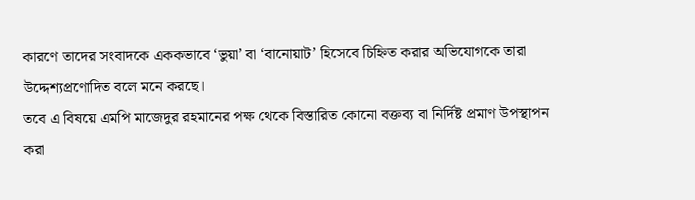কারণে তাদের সংবাদকে এককভাবে ‘ভুয়া’ বা ‘বানোয়াট’ হিসেবে চিহ্নিত করার অভিযোগকে তারা উদ্দেশ্যপ্রণোদিত বলে মনে করছে।
তবে এ বিষয়ে এমপি মাজেদুর রহমানের পক্ষ থেকে বিস্তারিত কোনো বক্তব্য বা নির্দিষ্ট প্রমাণ উপস্থাপন করা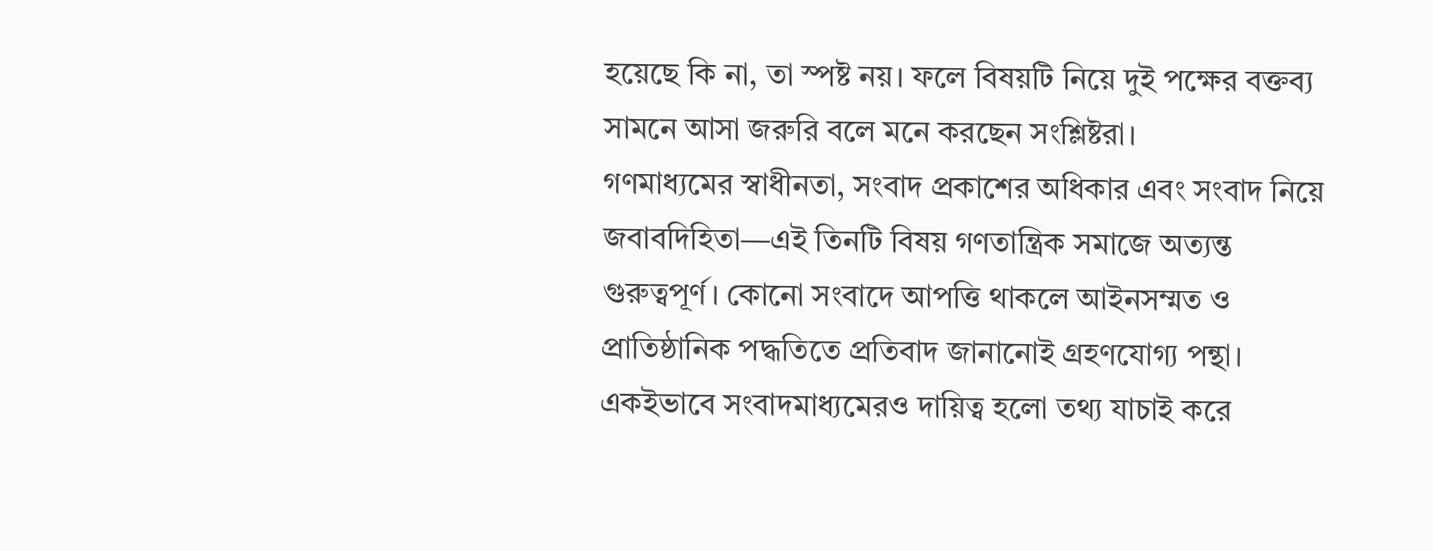হয়েছে কি না, তা স্পষ্ট নয়। ফলে বিষয়টি নিয়ে দুই পক্ষের বক্তব্য সামনে আসা জরুরি বলে মনে করছেন সংশ্লিষ্টরা।
গণমাধ্যমের স্বাধীনতা, সংবাদ প্রকাশের অধিকার এবং সংবাদ নিয়ে জবাবদিহিতা—এই তিনটি বিষয় গণতান্ত্রিক সমাজে অত্যন্ত গুরুত্বপূর্ণ। কোনো সংবাদে আপত্তি থাকলে আইনসম্মত ও প্রাতিষ্ঠানিক পদ্ধতিতে প্রতিবাদ জানানোই গ্রহণযোগ্য পন্থা। একইভাবে সংবাদমাধ্যমেরও দায়িত্ব হলো তথ্য যাচাই করে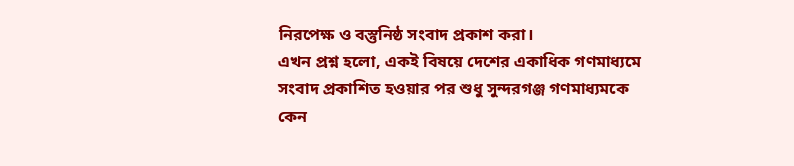নিরপেক্ষ ও বস্তুনিষ্ঠ সংবাদ প্রকাশ করা।
এখন প্রশ্ন হলো, একই বিষয়ে দেশের একাধিক গণমাধ্যমে সংবাদ প্রকাশিত হওয়ার পর শুধু সুন্দরগঞ্জ গণমাধ্যমকে কেন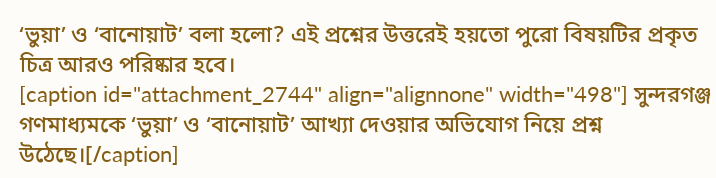‘ভুয়া’ ও ‘বানোয়াট’ বলা হলো? এই প্রশ্নের উত্তরেই হয়তো পুরো বিষয়টির প্রকৃত চিত্র আরও পরিষ্কার হবে।
[caption id="attachment_2744" align="alignnone" width="498"] সুন্দরগঞ্জ গণমাধ্যমকে ‘ভুয়া’ ও ‘বানোয়াট’ আখ্যা দেওয়ার অভিযোগ নিয়ে প্রশ্ন উঠেছে।[/caption]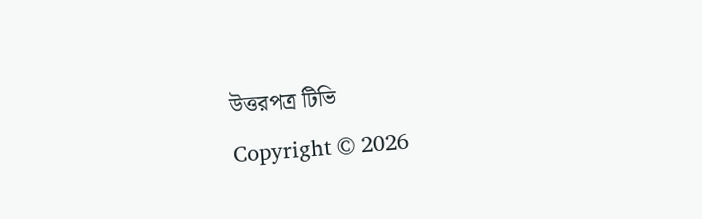উত্তরপত্র টিভি
Copyright © 2026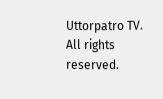Uttorpatro TV. All rights reserved.